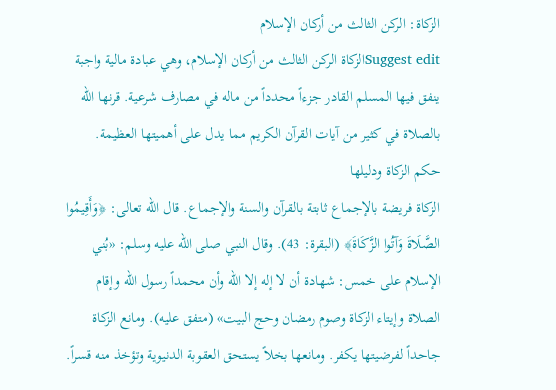الزكاة: الركن الثالث من أركان الإسلام
Suggest editالزكاة الركن الثالث من أركان الإسلام، وهي عبادة مالية واجبة ينفق فيها المسلم القادر جزءاً محدداً من ماله في مصارف شرعية. قرنها الله بالصلاة في كثير من آيات القرآن الكريم مما يدل على أهميتها العظيمة.
حكم الزكاة ودليلها
الزكاة فريضة بالإجماع ثابتة بالقرآن والسنة والإجماع. قال الله تعالى: ﴿وَأَقِيمُوا الصَّلَاةَ وَآتُوا الزَّكَاةَ﴾ (البقرة: 43). وقال النبي صلى الله عليه وسلم: «بُني الإسلام على خمس: شهادة أن لا إله إلا الله وأن محمداً رسول الله وإقام الصلاة وإيتاء الزكاة وصوم رمضان وحج البيت» (متفق عليه). ومانع الزكاة جاحداً لفرضيتها يكفر. ومانعها بخلاً يستحق العقوبة الدنيوية وتؤخذ منه قسراً.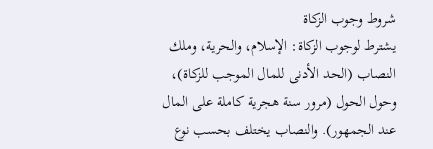شروط وجوب الزكاة
يشترط لوجوب الزكاة: الإسلام، والحرية، وملك النصاب (الحد الأدنى للمال الموجب للزكاة)، وحول الحول (مرور سنة هجرية كاملة على المال عند الجمهور). والنصاب يختلف بحسب نوع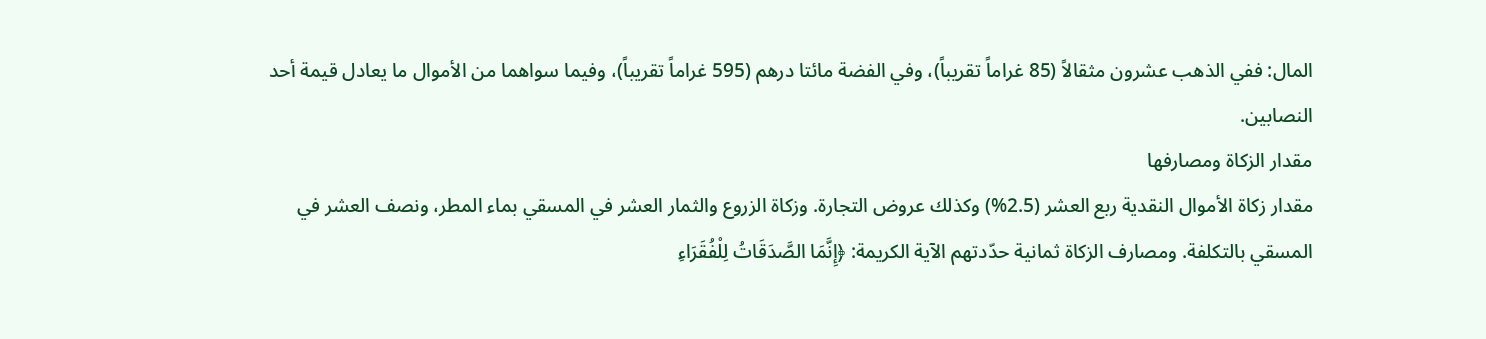المال: ففي الذهب عشرون مثقالاً (85 غراماً تقريباً)، وفي الفضة مائتا درهم (595 غراماً تقريباً)، وفيما سواهما من الأموال ما يعادل قيمة أحد النصابين.
مقدار الزكاة ومصارفها
مقدار زكاة الأموال النقدية ربع العشر (2.5%) وكذلك عروض التجارة. وزكاة الزروع والثمار العشر في المسقي بماء المطر، ونصف العشر في المسقي بالتكلفة. ومصارف الزكاة ثمانية حدّدتهم الآية الكريمة: ﴿إِنَّمَا الصَّدَقَاتُ لِلْفُقَرَاءِ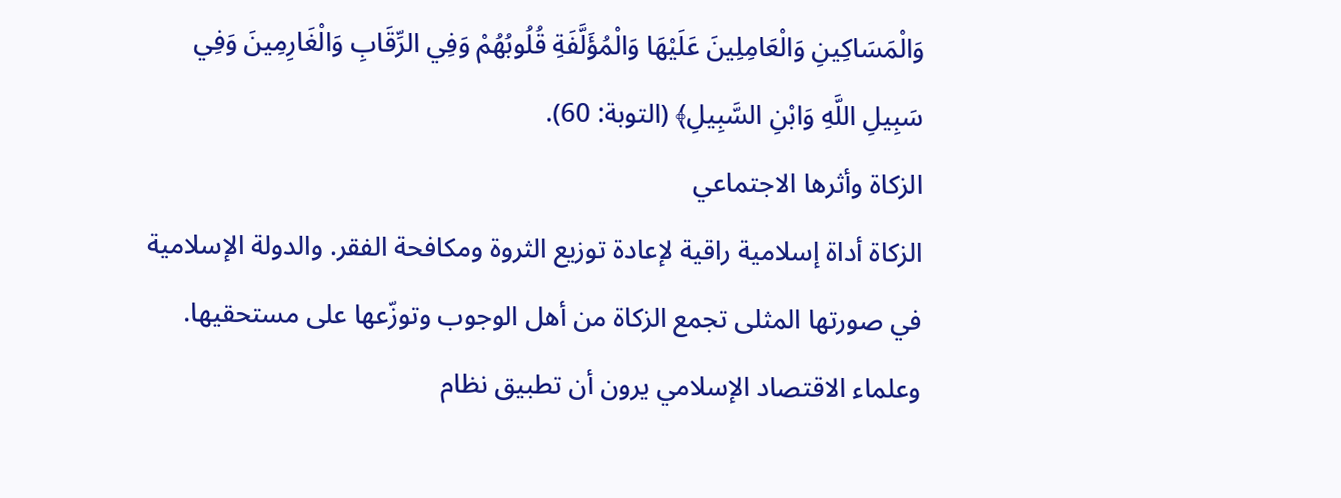وَالْمَسَاكِينِ وَالْعَامِلِينَ عَلَيْهَا وَالْمُؤَلَّفَةِ قُلُوبُهُمْ وَفِي الرِّقَابِ وَالْغَارِمِينَ وَفِي سَبِيلِ اللَّهِ وَابْنِ السَّبِيلِ﴾ (التوبة: 60).
الزكاة وأثرها الاجتماعي
الزكاة أداة إسلامية راقية لإعادة توزيع الثروة ومكافحة الفقر. والدولة الإسلامية في صورتها المثلى تجمع الزكاة من أهل الوجوب وتوزّعها على مستحقيها. وعلماء الاقتصاد الإسلامي يرون أن تطبيق نظام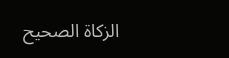الزكاة الصحيح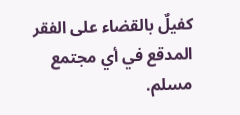كفيلٌ بالقضاء على الفقر المدقع في أي مجتمع مسلم.